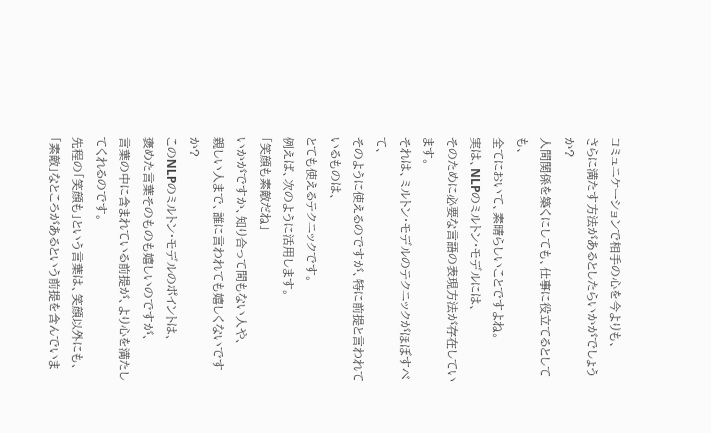コミュニケーションで相手の心を今よりも、
さらに満たす方法があるとしたらいかがでしょうか?
人間関係を築くにしても、仕事に役立てるとしても、
全てにおいて、素晴らしいことですよね。
実は、NLPのミルトン・モデルには、
そのために必要な言語の表現方法が存在しています。
それは、ミルトン・モデルのテクニックがほぼすべて、
そのように使えるのですが、特に前提と言われているものは、
とても使えるテクニックです。
例えば、次のように活用します。
「笑顔も素敵だね」
いかがですか、知り合って間もない人や、
親しい人まで、誰に言われても嬉しくないですか?
このNLPのミルトン・モデルのポイントは、
褒めた言葉そのものも嬉しいのですが、
言葉の中に含まれている前提が、より心を満たしてくれるのです。
先程の「笑顔も」という言葉は、笑顔以外にも、
「素敵」なところがあるという前提を含んでいま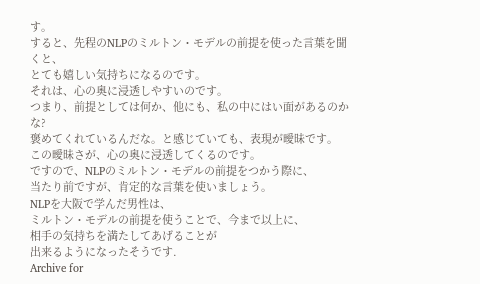す。
すると、先程のNLPのミルトン・モデルの前提を使った言葉を聞くと、
とても嬉しい気持ちになるのです。
それは、心の奥に浸透しやすいのです。
つまり、前提としては何か、他にも、私の中にはい面があるのかな?
褒めてくれているんだな。と感じていても、表現が曖昧です。
この曖昧さが、心の奥に浸透してくるのです。
ですので、NLPのミルトン・モデルの前提をつかう際に、
当たり前ですが、肯定的な言葉を使いましょう。
NLPを大阪で学んだ男性は、
ミルトン・モデルの前提を使うことで、今まで以上に、
相手の気持ちを満たしてあげることが
出来るようになったそうです.
Archive for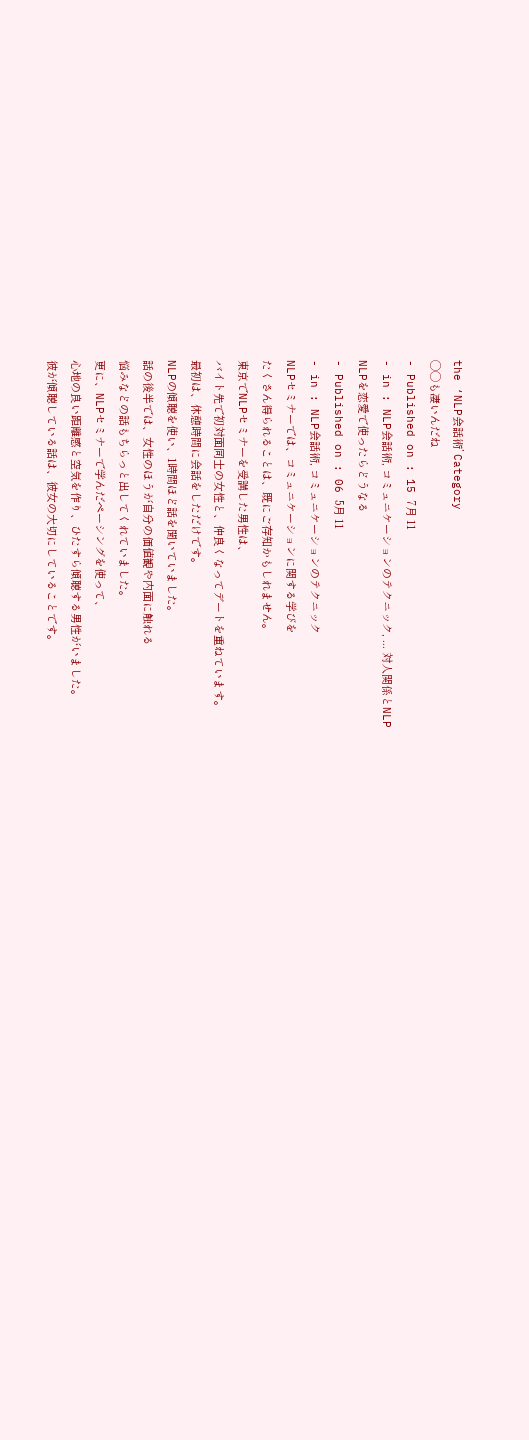the ‘NLP会話術’ Category
◯◯も凄いんだね
- Published on : 15 7月 11
- in : NLP会話術, コミュニケーションのテクニック, ... 対人関係とNLP
NLPを恋愛で使ったらどうなる
- Published on : 06 5月 11
- in : NLP会話術, コミュニケーションのテクニック
NLPセミナーでは、コミュニケーションに関する学びを
たくさん得られることは、既にご存知かもしれません。
東京でNLPセミナーを受講した男性は、
バイト先で初対面同士の女性と、仲良くなってデートを重ねています。
最初は、休憩時間に会話をしただけです。
NLPの傾聴を使い、1時間ほど話を聞いていました。
話の後半では、女性のほうが自分の価値観や内面に触れる
悩みなどの話もちらっと出してくれていました。
更に、NLPセミナーで学んだペーシングを使って、
心地の良い距離感と空気を作り、ひたすら傾聴する男性がいました。
彼が傾聴している話は、彼女の大切にしていることです。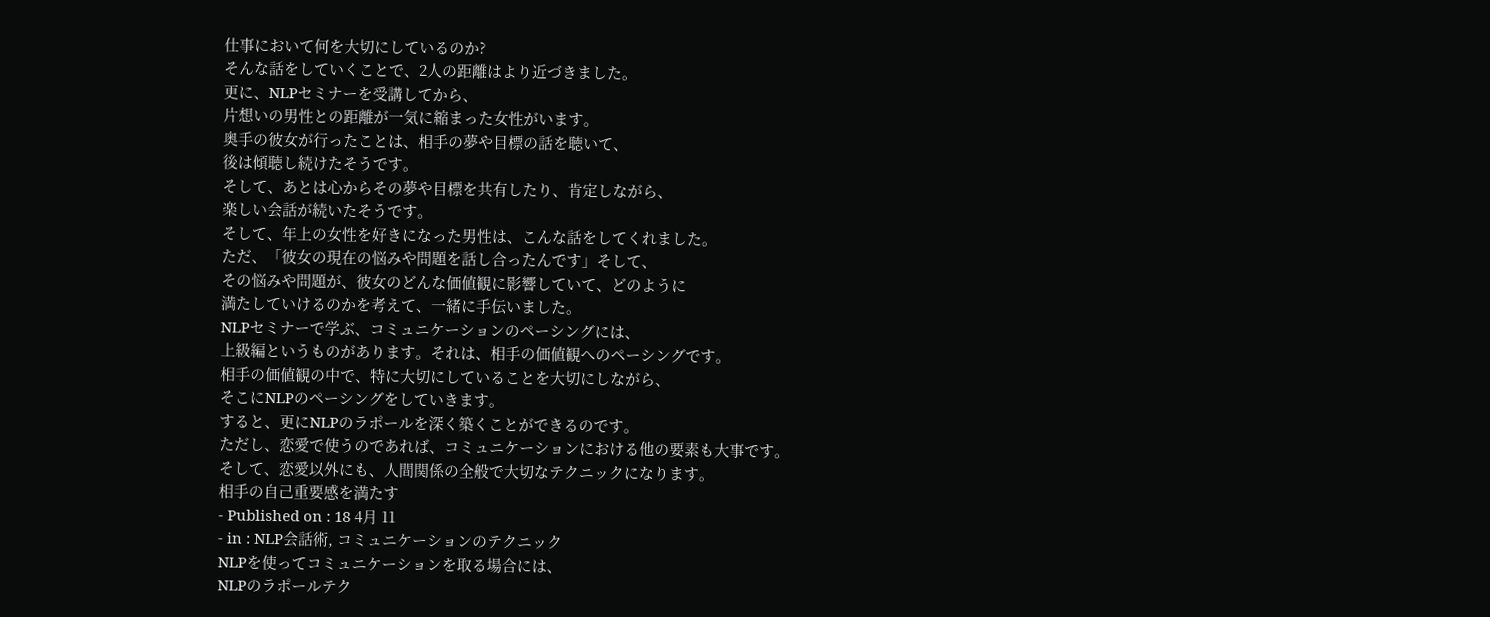仕事において何を大切にしているのか?
そんな話をしていくことで、2人の距離はより近づきました。
更に、NLPセミナーを受講してから、
片想いの男性との距離が一気に縮まった女性がいます。
奥手の彼女が行ったことは、相手の夢や目標の話を聴いて、
後は傾聴し続けたそうです。
そして、あとは心からその夢や目標を共有したり、肯定しながら、
楽しい会話が続いたそうです。
そして、年上の女性を好きになった男性は、こんな話をしてくれました。
ただ、「彼女の現在の悩みや問題を話し合ったんです」そして、
その悩みや問題が、彼女のどんな価値観に影響していて、どのように
満たしていけるのかを考えて、一緒に手伝いました。
NLPセミナーで学ぶ、コミュニケーションのペーシングには、
上級編というものがあります。それは、相手の価値観へのペーシングです。
相手の価値観の中で、特に大切にしていることを大切にしながら、
そこにNLPのペーシングをしていきます。
すると、更にNLPのラポールを深く築くことができるのです。
ただし、恋愛で使うのであれば、コミュニケーションにおける他の要素も大事です。
そして、恋愛以外にも、人間関係の全般で大切なテクニックになります。
相手の自己重要感を満たす
- Published on : 18 4月 11
- in : NLP会話術, コミュニケーションのテクニック
NLPを使ってコミュニケーションを取る場合には、
NLPのラポールテク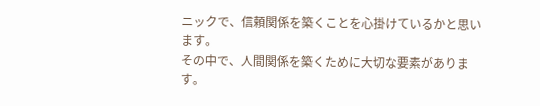ニックで、信頼関係を築くことを心掛けているかと思います。
その中で、人間関係を築くために大切な要素があります。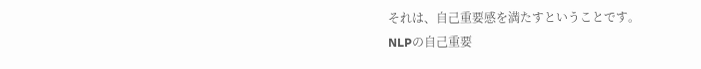それは、自己重要感を満たすということです。
NLPの自己重要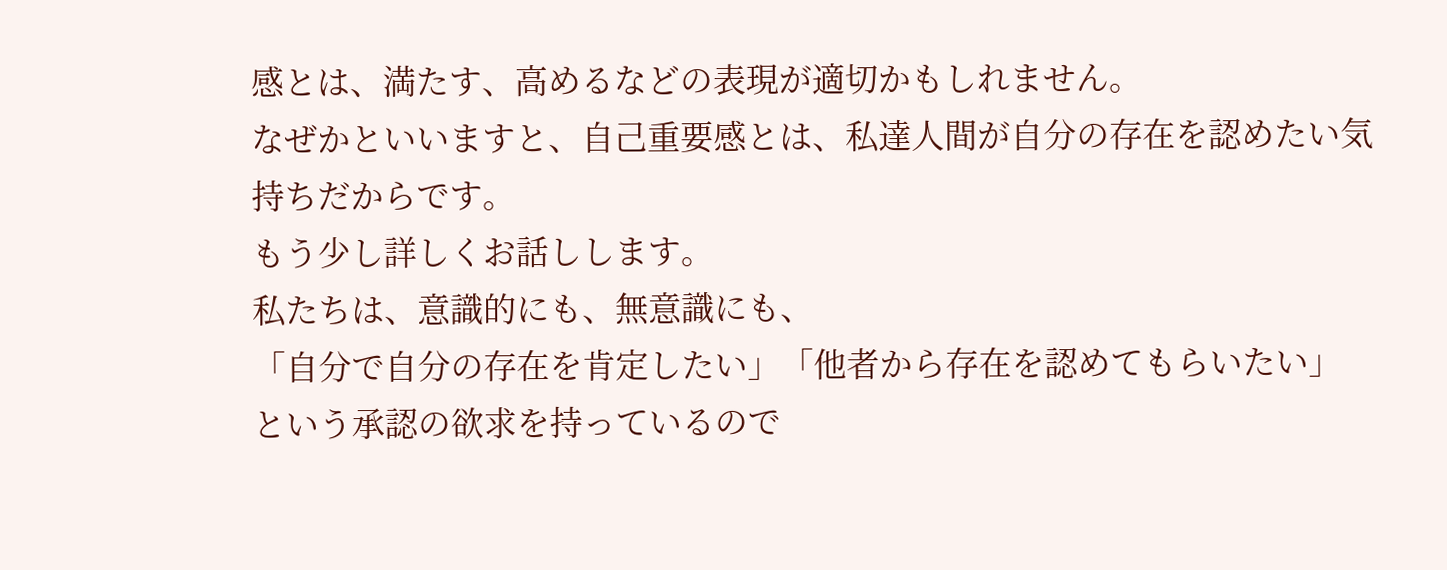感とは、満たす、高めるなどの表現が適切かもしれません。
なぜかといいますと、自己重要感とは、私達人間が自分の存在を認めたい気持ちだからです。
もう少し詳しくお話しします。
私たちは、意識的にも、無意識にも、
「自分で自分の存在を肯定したい」「他者から存在を認めてもらいたい」
という承認の欲求を持っているので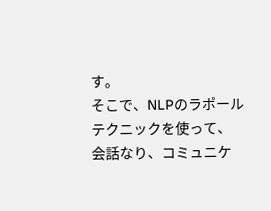す。
そこで、NLPのラポールテクニックを使って、
会話なり、コミュニケ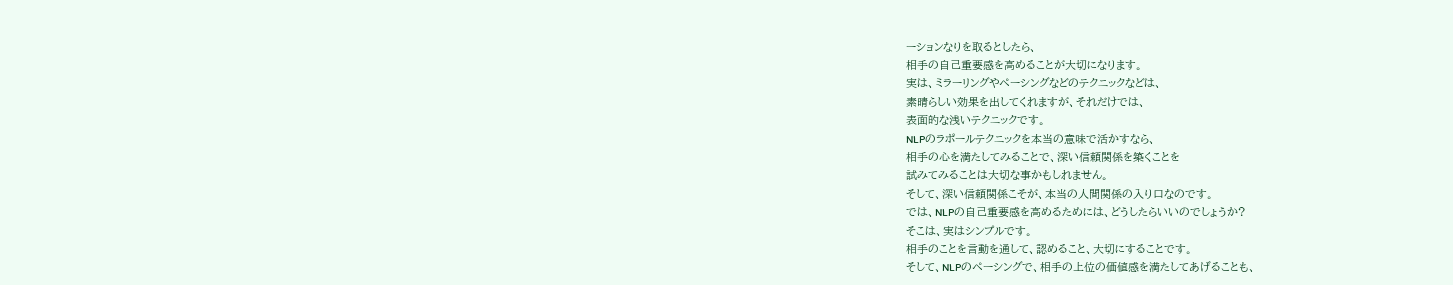ーションなりを取るとしたら、
相手の自己重要感を高めることが大切になります。
実は、ミラーリングやペーシングなどのテクニックなどは、
素晴らしい効果を出してくれますが、それだけでは、
表面的な浅いテクニックです。
NLPのラポールテクニックを本当の意味で活かすなら、
相手の心を満たしてみることで、深い信頼関係を築くことを
試みてみることは大切な事かもしれません。
そして、深い信頼関係こそが、本当の人間関係の入り口なのです。
では、NLPの自己重要感を高めるためには、どうしたらいいのでしょうか?
そこは、実はシンプルです。
相手のことを言動を通して、認めること、大切にすることです。
そして、NLPのペーシングで、相手の上位の価値感を満たしてあげることも、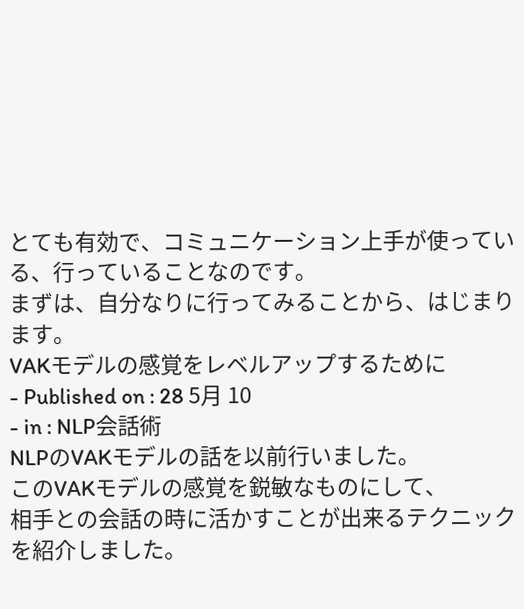とても有効で、コミュニケーション上手が使っている、行っていることなのです。
まずは、自分なりに行ってみることから、はじまります。
VAKモデルの感覚をレベルアップするために
- Published on : 28 5月 10
- in : NLP会話術
NLPのVAKモデルの話を以前行いました。
このVAKモデルの感覚を鋭敏なものにして、
相手との会話の時に活かすことが出来るテクニックを紹介しました。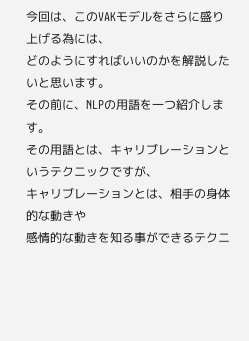今回は、このVAKモデルをさらに盛り上げる為には、
どのようにすればいいのかを解説したいと思います。
その前に、NLPの用語を一つ紹介します。
その用語とは、キャリブレーションというテクニックですが、
キャリブレーションとは、相手の身体的な動きや
感情的な動きを知る事ができるテクニ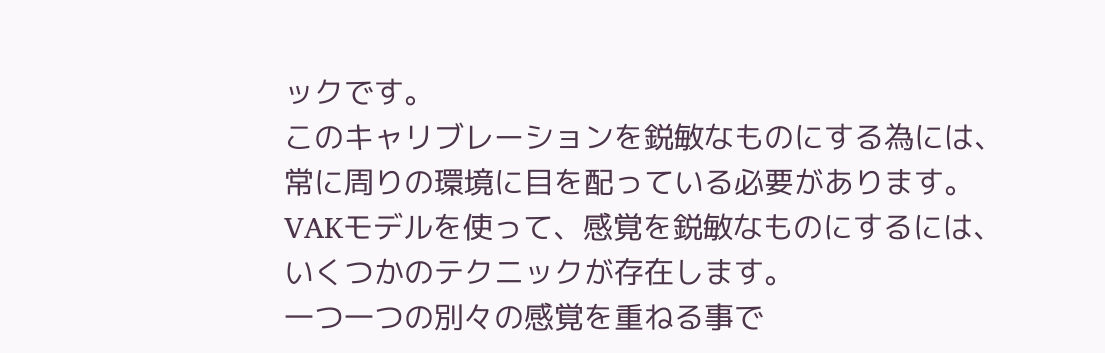ックです。
このキャリブレーションを鋭敏なものにする為には、
常に周りの環境に目を配っている必要があります。
VAKモデルを使って、感覚を鋭敏なものにするには、
いくつかのテクニックが存在します。
一つ一つの別々の感覚を重ねる事で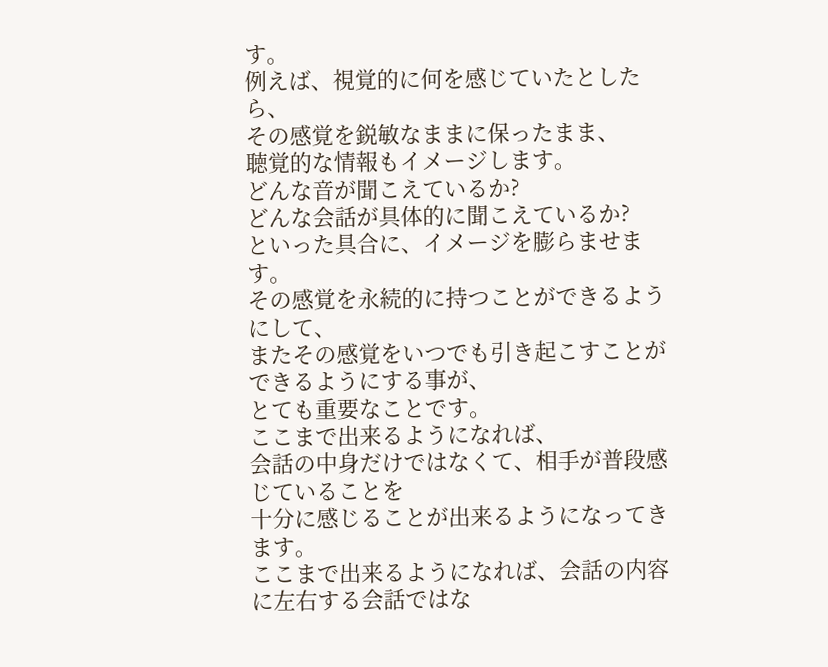す。
例えば、視覚的に何を感じていたとしたら、
その感覚を鋭敏なままに保ったまま、
聴覚的な情報もイメージします。
どんな音が聞こえているか?
どんな会話が具体的に聞こえているか?
といった具合に、イメージを膨らませます。
その感覚を永続的に持つことができるようにして、
またその感覚をいつでも引き起こすことができるようにする事が、
とても重要なことです。
ここまで出来るようになれば、
会話の中身だけではなくて、相手が普段感じていることを
十分に感じることが出来るようになってきます。
ここまで出来るようになれば、会話の内容に左右する会話ではな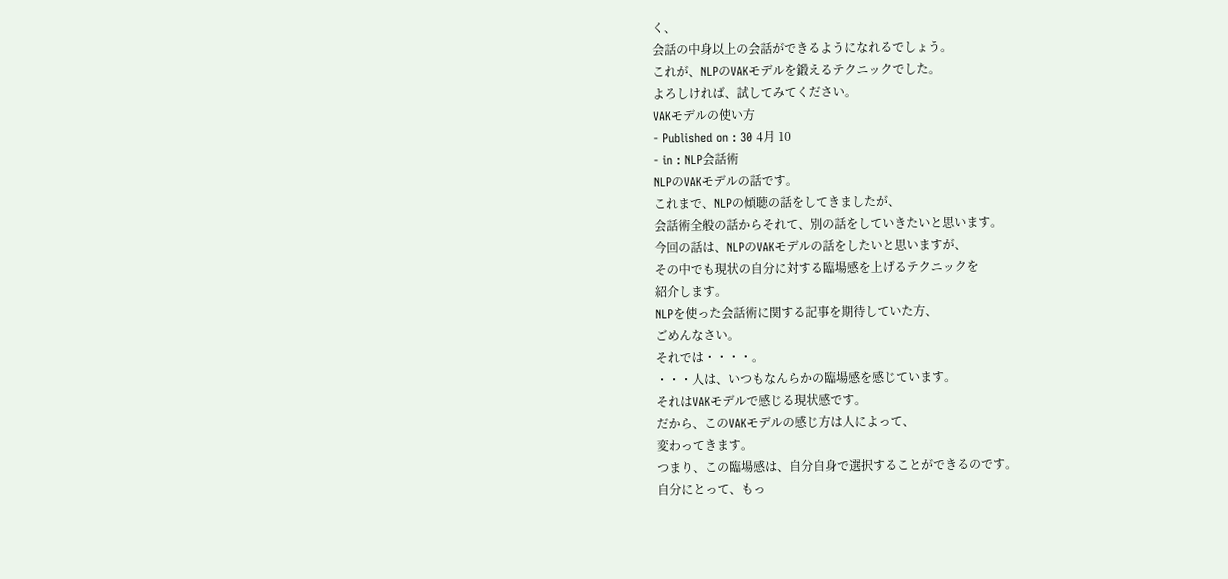く、
会話の中身以上の会話ができるようになれるでしょう。
これが、NLPのVAKモデルを鍛えるテクニックでした。
よろしければ、試してみてください。
VAKモデルの使い方
- Published on : 30 4月 10
- in : NLP会話術
NLPのVAKモデルの話です。
これまで、NLPの傾聴の話をしてきましたが、
会話術全般の話からそれて、別の話をしていきたいと思います。
今回の話は、NLPのVAKモデルの話をしたいと思いますが、
その中でも現状の自分に対する臨場感を上げるテクニックを
紹介します。
NLPを使った会話術に関する記事を期待していた方、
ごめんなさい。
それでは・・・・。
・・・人は、いつもなんらかの臨場感を感じています。
それはVAKモデルで感じる現状感です。
だから、このVAKモデルの感じ方は人によって、
変わってきます。
つまり、この臨場感は、自分自身で選択することができるのです。
自分にとって、もっ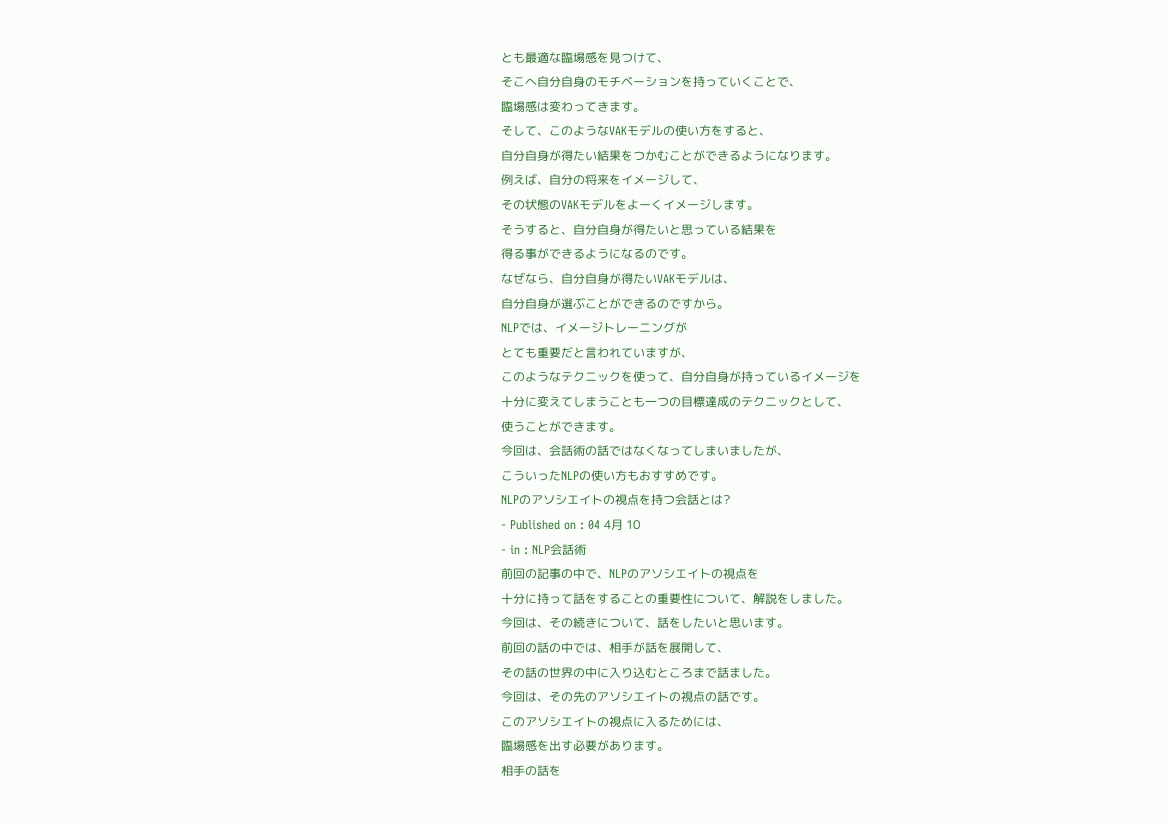とも最適な臨場感を見つけて、
そこへ自分自身のモチベーションを持っていくことで、
臨場感は変わってきます。
そして、このようなVAKモデルの使い方をすると、
自分自身が得たい結果をつかむことができるようになります。
例えば、自分の将来をイメージして、
その状態のVAKモデルをよーくイメージします。
そうすると、自分自身が得たいと思っている結果を
得る事ができるようになるのです。
なぜなら、自分自身が得たいVAKモデルは、
自分自身が選ぶことができるのですから。
NLPでは、イメージトレーニングが
とても重要だと言われていますが、
このようなテクニックを使って、自分自身が持っているイメージを
十分に変えてしまうことも一つの目標達成のテクニックとして、
使うことができます。
今回は、会話術の話ではなくなってしまいましたが、
こういったNLPの使い方もおすすめです。
NLPのアソシエイトの視点を持つ会話とは?
- Published on : 04 4月 10
- in : NLP会話術
前回の記事の中で、NLPのアソシエイトの視点を
十分に持って話をすることの重要性について、解説をしました。
今回は、その続きについて、話をしたいと思います。
前回の話の中では、相手が話を展開して、
その話の世界の中に入り込むところまで話ました。
今回は、その先のアソシエイトの視点の話です。
このアソシエイトの視点に入るためには、
臨場感を出す必要があります。
相手の話を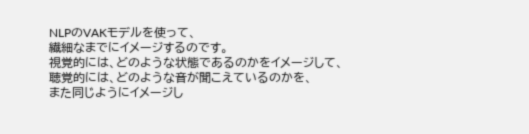NLPのVAKモデルを使って、
繊細なまでにイメージするのです。
視覚的には、どのような状態であるのかをイメージして、
聴覚的には、どのような音が聞こえているのかを、
また同じようにイメージし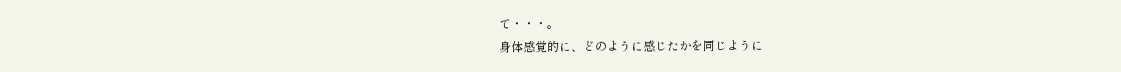て・・・。
身体感覚的に、どのように感じたかを同じように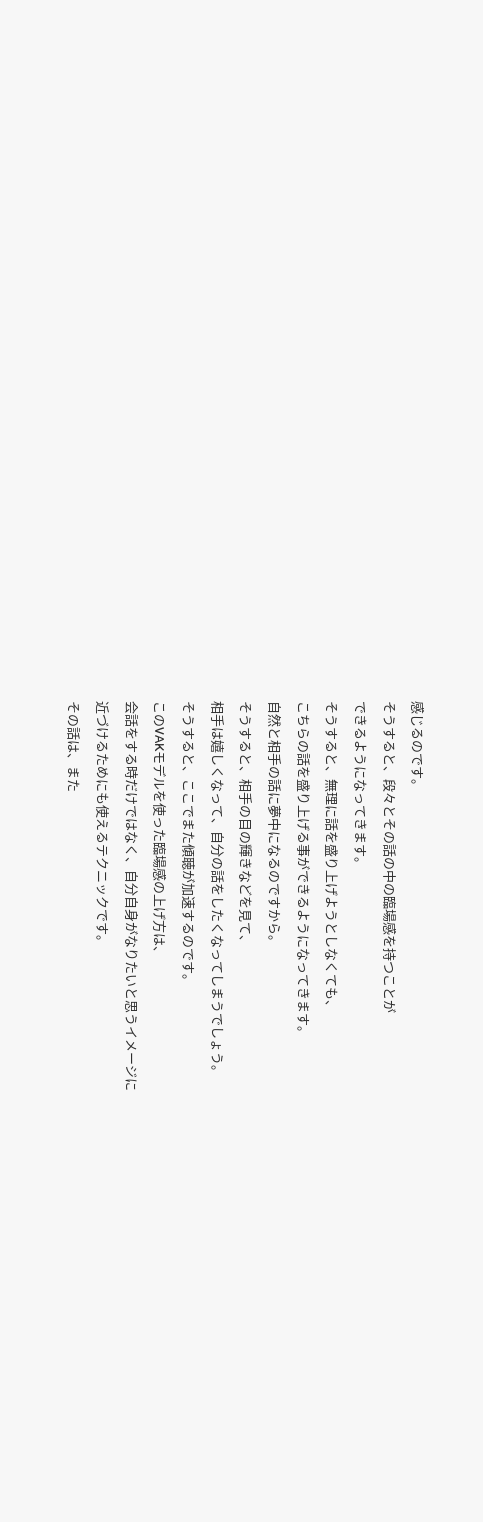感じるのです。
そうすると、段々とその話の中の臨場感を持つことが
できるようになってきます。
そうすると、無理に話を盛り上げようとしなくても、
こちらの話を盛り上げる事ができるようになってきます。
自然と相手の話に夢中になるのですから。
そうすると、相手の目の輝きなどを見て、
相手は嬉しくなって、自分の話をしたくなってしまうでしょう。
そうすると、ここでまた傾聴が加速するのです。
このVAKモデルを使った臨場感の上げ方は、
会話をする時だけではなく、自分自身がなりたいと思うイメージに
近づけるためにも使えるテクニックです。
その話は、また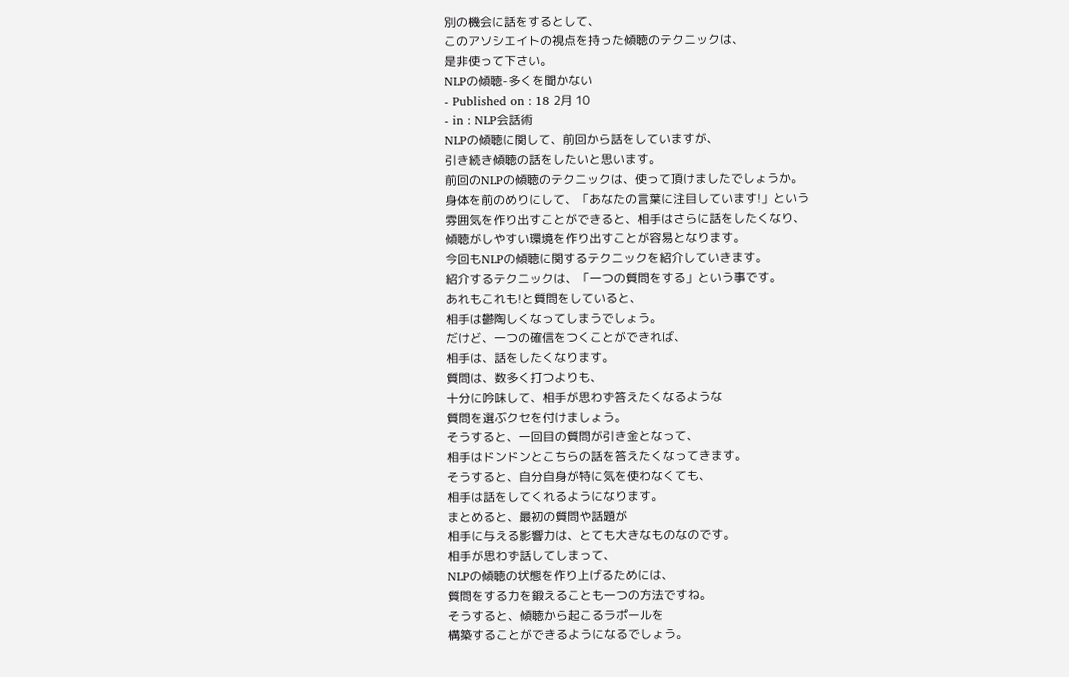別の機会に話をするとして、
このアソシエイトの視点を持った傾聴のテクニックは、
是非使って下さい。
NLPの傾聴-多くを聞かない
- Published on : 18 2月 10
- in : NLP会話術
NLPの傾聴に関して、前回から話をしていますが、
引き続き傾聴の話をしたいと思います。
前回のNLPの傾聴のテクニックは、使って頂けましたでしょうか。
身体を前のめりにして、「あなたの言葉に注目しています!」という
雰囲気を作り出すことができると、相手はさらに話をしたくなり、
傾聴がしやすい環境を作り出すことが容易となります。
今回もNLPの傾聴に関するテクニックを紹介していきます。
紹介するテクニックは、「一つの質問をする」という事です。
あれもこれも!と質問をしていると、
相手は鬱陶しくなってしまうでしょう。
だけど、一つの確信をつくことができれば、
相手は、話をしたくなります。
質問は、数多く打つよりも、
十分に吟味して、相手が思わず答えたくなるような
質問を選ぶクセを付けましょう。
そうすると、一回目の質問が引き金となって、
相手はドンドンとこちらの話を答えたくなってきます。
そうすると、自分自身が特に気を使わなくても、
相手は話をしてくれるようになります。
まとめると、最初の質問や話題が
相手に与える影響力は、とても大きなものなのです。
相手が思わず話してしまって、
NLPの傾聴の状態を作り上げるためには、
質問をする力を鍛えることも一つの方法ですね。
そうすると、傾聴から起こるラポールを
構築することができるようになるでしょう。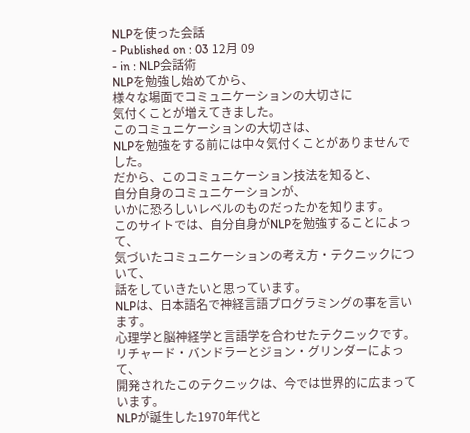NLPを使った会話
- Published on : 03 12月 09
- in : NLP会話術
NLPを勉強し始めてから、
様々な場面でコミュニケーションの大切さに
気付くことが増えてきました。
このコミュニケーションの大切さは、
NLPを勉強をする前には中々気付くことがありませんでした。
だから、このコミュニケーション技法を知ると、
自分自身のコミュニケーションが、
いかに恐ろしいレベルのものだったかを知ります。
このサイトでは、自分自身がNLPを勉強することによって、
気づいたコミュニケーションの考え方・テクニックについて、
話をしていきたいと思っています。
NLPは、日本語名で神経言語プログラミングの事を言います。
心理学と脳神経学と言語学を合わせたテクニックです。
リチャード・バンドラーとジョン・グリンダーによって、
開発されたこのテクニックは、今では世界的に広まっています。
NLPが誕生した1970年代と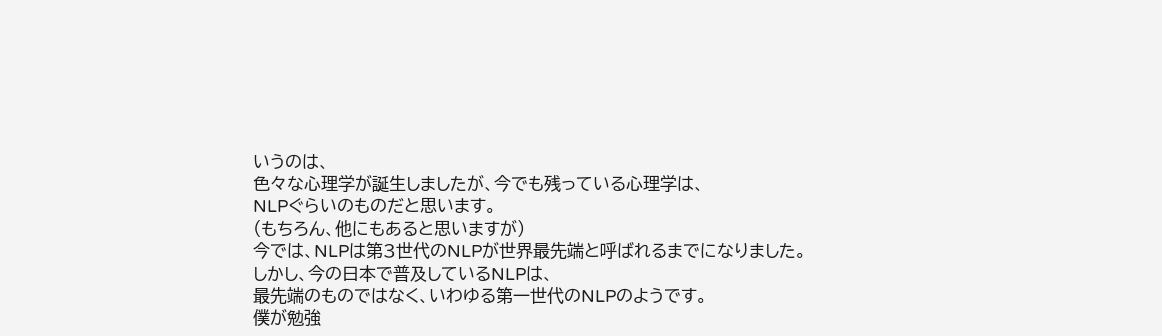いうのは、
色々な心理学が誕生しましたが、今でも残っている心理学は、
NLPぐらいのものだと思います。
(もちろん、他にもあると思いますが)
今では、NLPは第3世代のNLPが世界最先端と呼ばれるまでになりました。
しかし、今の日本で普及しているNLPは、
最先端のものではなく、いわゆる第一世代のNLPのようです。
僕が勉強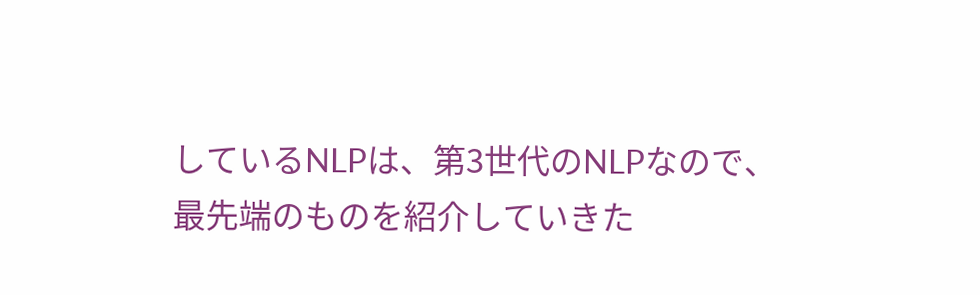しているNLPは、第3世代のNLPなので、
最先端のものを紹介していきた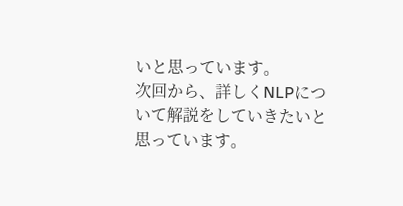いと思っています。
次回から、詳しくNLPについて解説をしていきたいと思っています。